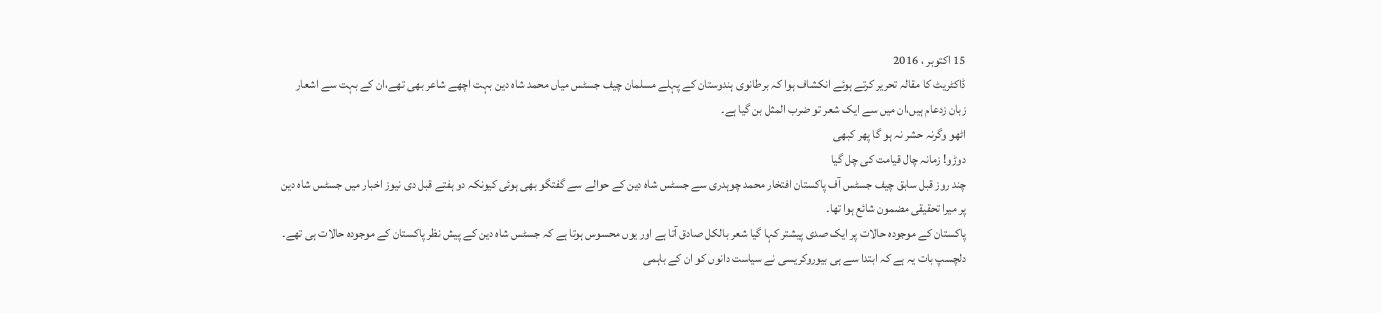15 اکتوبر ، 2016
ڈاکٹریٹ کا مقالہ تحریر کرتے ہوئے انکشاف ہوا کہ برطانوی ہندوستان کے پہلے مسلمان چیف جسٹس میاں محمد شاہ دین بہت اچھے شاعر بھی تھے،ان کے بہت سے اشعار زبان زدعام ہیں،ان میں سے ایک شعر تو ضرب المثل بن گیا ہے۔
اٹھو وگرنہ حشر نہ ہو گا پھر کبھی
دوڑو! زمانہ چال قیامت کی چل گیا
چند روز قبل سابق چیف جسٹس آف پاکستان افتخار محمد چوہدری سے جسٹس شاہ دین کے حوالے سے گفتگو بھی ہوئی کیونکہ دو ہفتے قبل دی نیوز اخبار میں جسٹس شاہ دین پر میرا تحقیقی مضمون شائع ہوا تھا۔
پاکستان کے موجودہ حالات پر ایک صدی پیشتر کہا گیا شعر بالکل صادق آتا ہے اور یوں محسوس ہوتا ہے کہ جسٹس شاہ دین کے پیش نظر پاکستان کے موجودہ حالات ہی تھے۔
دلچسپ بات یہ ہے کہ ابتدا سے ہی بیوروکریسی نے سیاست دانوں کو ان کے باہمی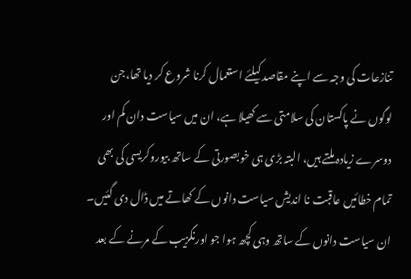تنازعات کی وجہ سے اپنے مقاصد کیلئے استعمال کرنا شروع کر دیا تھا،جن لوگوں نے پاکستان کی سلامتی سے کھیلا ہے، ان میں سیاست دان کم اور دوسرے زیادہ ملتے ہیں، البتہ بڑی ہی خوبصورتی کے ساتھ بیوروکریسی کی بھی تمام خطائیں عاقبت نا اندیش سیاست دانوں کے کھاتے میں ڈال دی گئیں۔
ان سیاست دانوں کے ساتھ وہی کچھ ہوا جو اورنگزیب کے مرنے کے بعد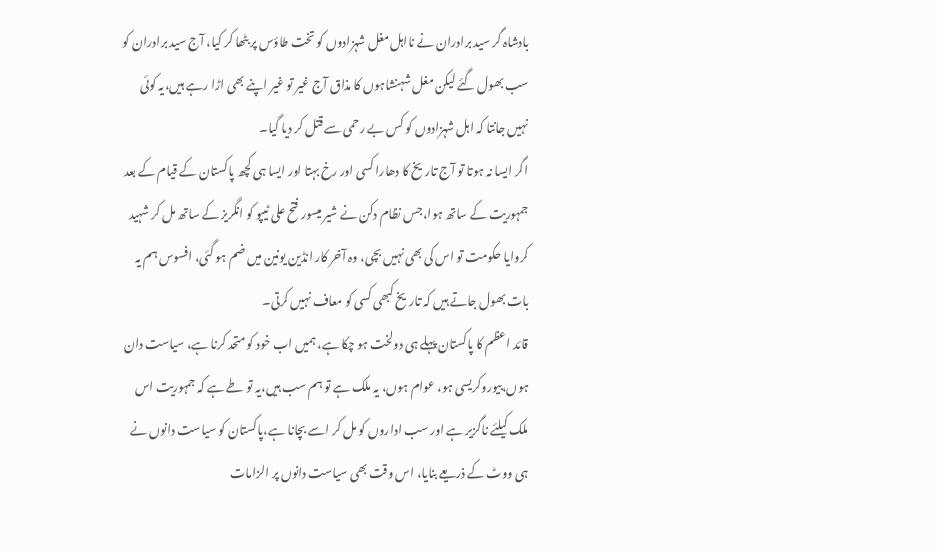بادشاہ گر سید برادران نے نااہل مغل شہزادوں کو تخت طاؤس پر بٹھا کر کیا، آج سید برادران کو سب بھول گئے لیکن مغل شہنشاہوں کا مذاق آج غیر تو غیر اپنے بھی اڑا رہے ہیں،یہ کوئی نہیں جانتا کہ اہل شہزادوں کو کس بے رحمی سے قتل کر دیا گیا۔
اگر ایسا نہ ہوتا تو آج تاریخ کا دھارا کسی اور رخ بہتا اور ایسا ہی کچھ پاکستان کے قیام کے بعد جمہوریت کے ساتھ ہوا،جس نظام دکن نے شیر میسور فتح علی ٹیپو کو انگریز کے ساتھ مل کر شہید کروایا حکومت تو اس کی بھی نہیں بچی، وہ آخر کار انڈین یونین میں ضم ہو گئی، افسوس ہم یہ بات بھول جاتے ہیں کہ تاریخ کبھی کسی کو معاف نہیں کرتی۔
قائد اعظم کا پاکستان پہلے ہی دولخت ہو چکا ہے، ہمیں اب خود کو متحد کرنا ہے، سیاست دان ہوں،بیوروکریسی ہو، عوام ہوں، یہ ملک ہے تو ہم سب ہیں،یہ تو طے ہے کہ جمہوریت اس ملک کیلئے ناگزیر ہے اور سب اداروں کو مل کر اسے بچانا ہے،پاکستان کو سیاست دانوں نے ہی ووٹ کے ذریعے بنایا، اس وقت بھی سیاست دانوں پر الزامات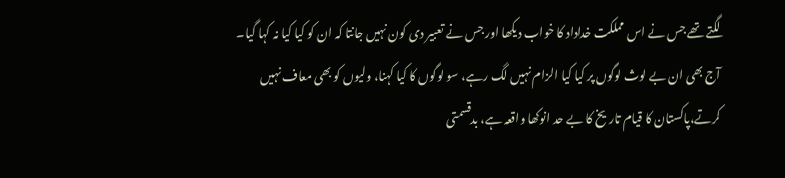لگتے تھے جس نے اس مملکت خداداد کا خواب دیکھا اور جس نے تعبیر دی کون نہیں جانتا کہ ان کو کیا کیا نہ کہا گیا۔
آج بھی ان بے لوث لوگوں پر کیا کیا الزام نہیں لگ رہے، سو لوگوں کا کیا کہنا، ولیوں کو بھی معاف نہیں کرتے،پاکستان کا قیام تاریخ کا بے حد انوکھا واقعہ ہے، بدقسمتی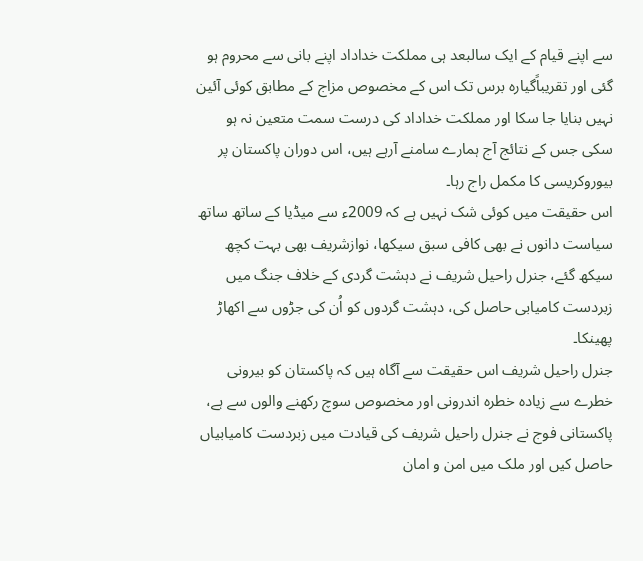سے اپنے قیام کے ایک سالبعد ہی مملکت خداداد اپنے بانی سے محروم ہو گئی اور تقریباًگیارہ برس تک اس کے مخصوص مزاج کے مطابق کوئی آئین نہیں بنایا جا سکا اور مملکت خداداد کی درست سمت متعین نہ ہو سکی جس کے نتائج آج ہمارے سامنے آرہے ہیں، اس دوران پاکستان پر بیوروکریسی کا مکمل راج رہا۔
اس حقیقت میں کوئی شک نہیں ہے کہ 2009ء سے میڈیا کے ساتھ ساتھ سیاست دانوں نے بھی کافی سبق سیکھا، نوازشریف بھی بہت کچھ سیکھ گئے، جنرل راحیل شریف نے دہشت گردی کے خلاف جنگ میں زبردست کامیابی حاصل کی، دہشت گردوں کو اُن کی جڑوں سے اکھاڑ پھینکا۔
جنرل راحیل شریف اس حقیقت سے آگاہ ہیں کہ پاکستان کو بیرونی خطرے سے زیادہ خطرہ اندرونی اور مخصوص سوچ رکھنے والوں سے ہے، پاکستانی فوج نے جنرل راحیل شریف کی قیادت میں زبردست کامیابیاں حاصل کیں اور ملک میں امن و امان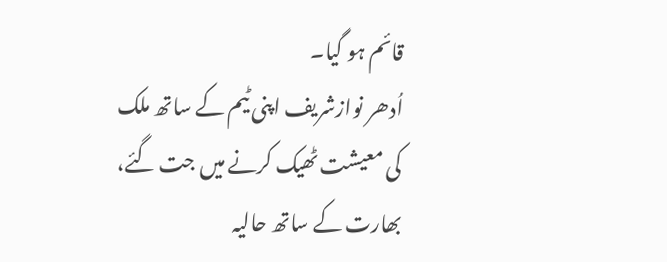قائم ہو گیا۔
اُدھر نوازشریف اپنی ٹیم کے ساتھ ملک کی معیشت ٹھیک کرنے میں جت گئے، بھارت کے ساتھ حالیہ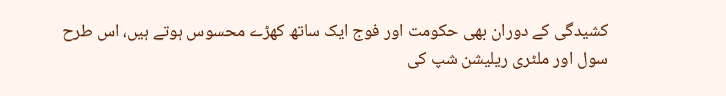کشیدگی کے دوران بھی حکومت اور فوج ایک ساتھ کھڑے محسوس ہوتے ہیں، اس طرح سول اور ملٹری ریلیشن شپ کی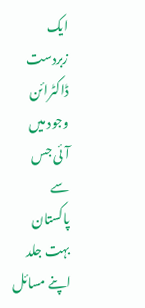ایک زبردست ڈاکٹرائن وجود میں آئی جس سے پاکستان بہت جلد اپنے مسائل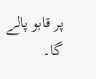پر قابو پالے گا۔